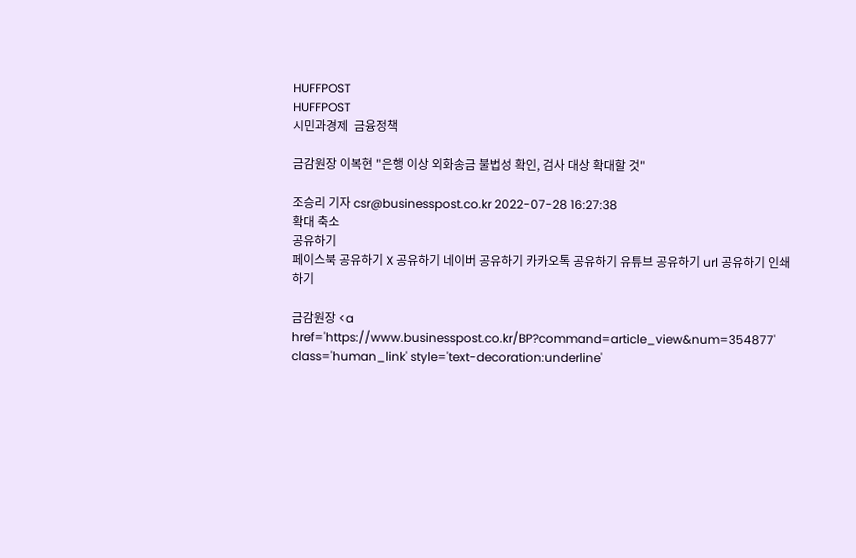HUFFPOST
HUFFPOST
시민과경제  금융정책

금감원장 이복현 "은행 이상 외화송금 불법성 확인, 검사 대상 확대할 것"

조승리 기자 csr@businesspost.co.kr 2022-07-28 16:27:38
확대 축소
공유하기
페이스북 공유하기 X 공유하기 네이버 공유하기 카카오톡 공유하기 유튜브 공유하기 url 공유하기 인쇄하기

금감원장 <a href='https://www.businesspost.co.kr/BP?command=article_view&num=354877' class='human_link' style='text-decoration:underline'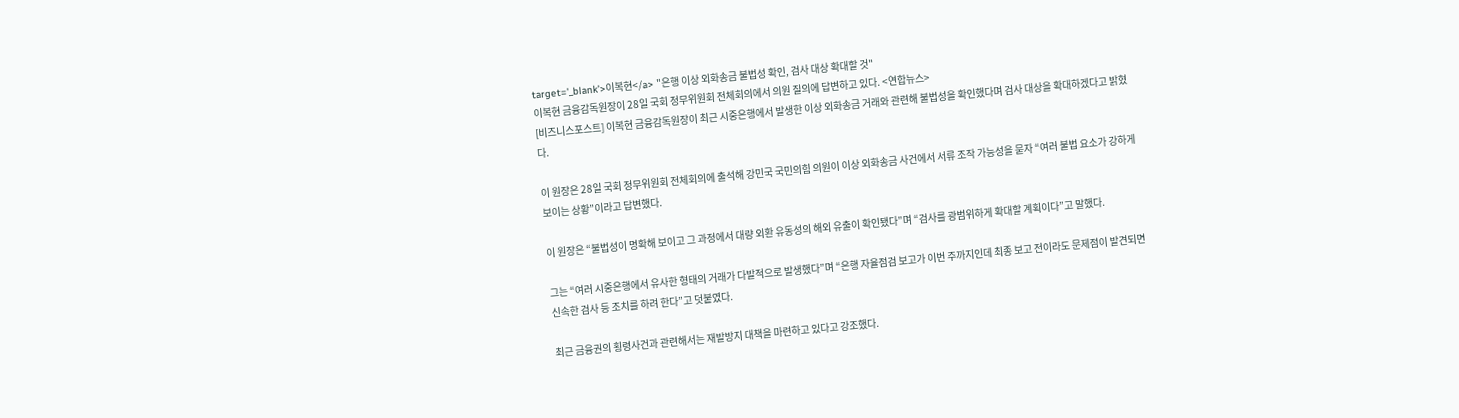target='_blank'>이복현</a> "은행 이상 외화송금 불법성 확인, 검사 대상 확대할 것"
이복현 금융감독원장이 28일 국회 정무위원회 전체회의에서 의원 질의에 답변하고 있다. <연합뉴스>
[비즈니스포스트] 이복현 금융감독원장이 최근 시중은행에서 발생한 이상 외화송금 거래와 관련해 불법성을 확인했다며 검사 대상을 확대하겠다고 밝혔다.

이 원장은 28일 국회 정무위원회 전체회의에 출석해 강민국 국민의힘 의원이 이상 외화송금 사건에서 서류 조작 가능성을 묻자 “여러 불법 요소가 강하게 보이는 상황”이라고 답변했다.

이 원장은 “불법성이 명확해 보이고 그 과정에서 대량 외환 유동성의 해외 유출이 확인됐다”며 “검사를 광범위하게 확대할 계획이다”고 말했다.

그는 “여러 시중은행에서 유사한 형태의 거래가 다발적으로 발생했다”며 “은행 자율점검 보고가 이번 주까지인데 최종 보고 전이라도 문제점이 발견되면 신속한 검사 등 조치를 하려 한다”고 덧붙였다.

최근 금융권의 횡령사건과 관련해서는 재발방지 대책을 마련하고 있다고 강조했다.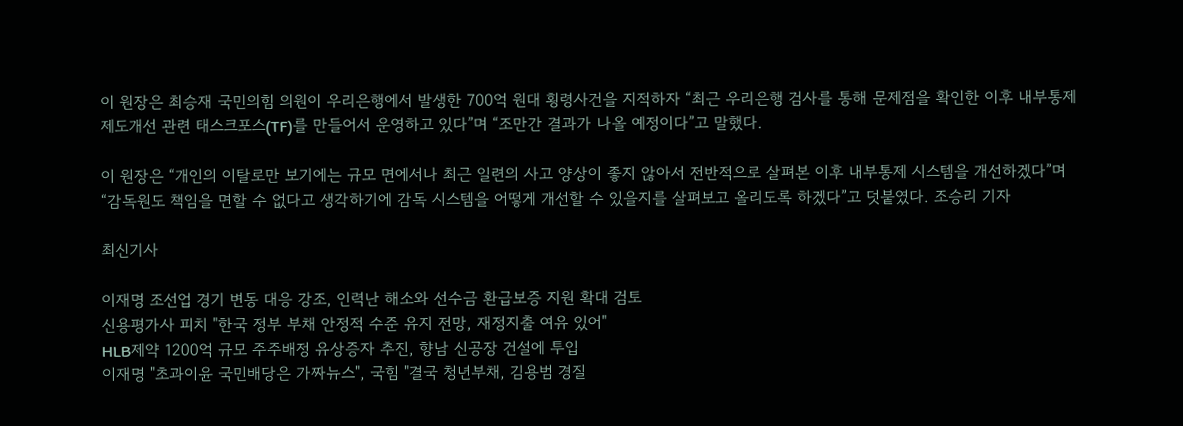이 원장은 최승재 국민의힘 의원이 우리은행에서 발생한 700억 원대 횡령사건을 지적하자 “최근 우리은행 검사를 통해 문제점을 확인한 이후 내부통제 제도개선 관련 태스크포스(TF)를 만들어서 운영하고 있다”며 “조만간 결과가 나올 예정이다”고 말했다.

이 원장은 “개인의 이탈로만 보기에는 규모 면에서나 최근 일련의 사고 양상이 좋지 않아서 전반적으로 살펴본 이후 내부통제 시스템을 개선하겠다”며 “감독원도 책임을 면할 수 없다고 생각하기에 감독 시스템을 어떻게 개선할 수 있을지를 살펴보고 올리도록 하겠다”고 덧붙였다. 조승리 기자

최신기사

이재명 조선업 경기 변동 대응 강조, 인력난 해소와 선수금 환급보증 지원 확대 검토
신용평가사 피치 "한국 정부 부채 안정적 수준 유지 전망, 재정지출 여유 있어"
HLB제약 1200억 규모 주주배정 유상증자 추진, 향남 신공장 건설에 투입
이재명 "초과이윤 국민배당은 가짜뉴스", 국힘 "결국 청년부채, 김용범 경질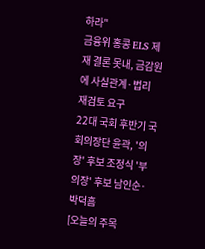하라"
금융위 홍콩 ELS 제재 결론 못내, 금감원에 사실관계·법리 재검토 요구
22대 국회 후반기 국회의장단 윤곽, '의장' 후보 조정식 '부의장' 후보 남인순·박덕흠
[오늘의 주목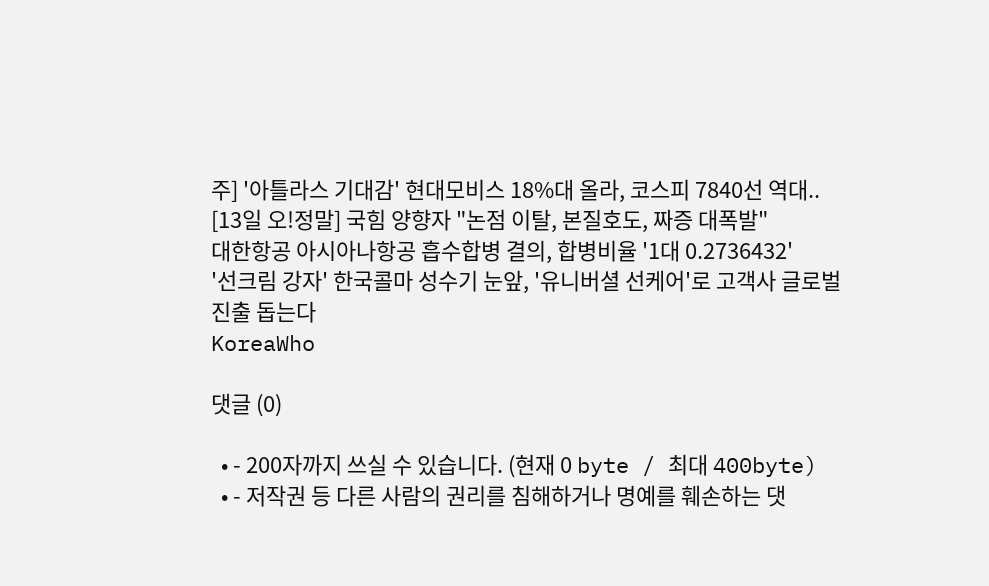주] '아틀라스 기대감' 현대모비스 18%대 올라, 코스피 7840선 역대..
[13일 오!정말] 국힘 양향자 "논점 이탈, 본질호도, 짜증 대폭발"
대한항공 아시아나항공 흡수합병 결의, 합병비율 '1대 0.2736432'
'선크림 강자' 한국콜마 성수기 눈앞, '유니버셜 선케어'로 고객사 글로벌 진출 돕는다
KoreaWho

댓글 (0)

  • - 200자까지 쓰실 수 있습니다. (현재 0 byte / 최대 400byte)
  • - 저작권 등 다른 사람의 권리를 침해하거나 명예를 훼손하는 댓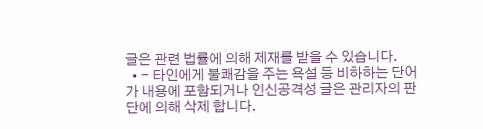글은 관련 법률에 의해 제재를 받을 수 있습니다.
  • - 타인에게 불쾌감을 주는 욕설 등 비하하는 단어가 내용에 포함되거나 인신공격성 글은 관리자의 판단에 의해 삭제 합니다.